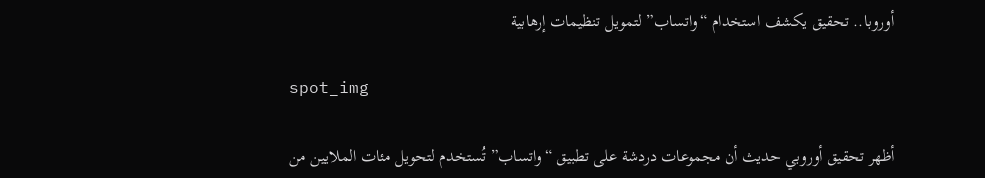أوروبا.. تحقيق يكشف استخدام “واتساب” لتمويل تنظيمات إرهابية

spot_img

أظهر تحقيق أوروبي حديث أن مجموعات دردشة على تطبيق “واتساب” تُستخدم لتحويل مئات الملايين من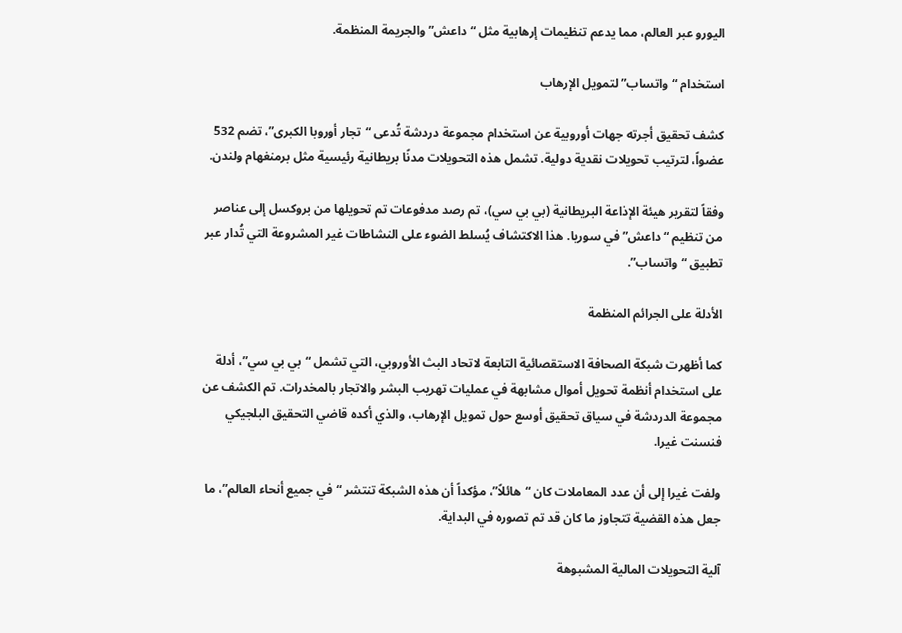اليورو عبر العالم، مما يدعم تنظيمات إرهابية مثل “داعش” والجريمة المنظمة.

استخدام “واتساب” لتمويل الإرهاب

كشف تحقيق أجرته جهات أوروبية عن استخدام مجموعة دردشة تُدعى “تجار أوروبا الكبرى”، تضم 532 عضواً، لترتيب تحويلات نقدية دولية. تشمل هذه التحويلات مدنًا بريطانية رئيسية مثل برمنغهام ولندن.

وفقاً لتقرير هيئة الإذاعة البريطانية (بي بي سي)، تم رصد مدفوعات تم تحويلها من بروكسل إلى عناصر من تنظيم “داعش” في سوريا. هذا الاكتشاف يُسلط الضوء على النشاطات غير المشروعة التي تُدار عبر تطبيق “واتساب”.

الأدلة على الجرائم المنظمة

كما أظهرت شبكة الصحافة الاستقصائية التابعة لاتحاد البث الأوروبي، التي تشمل “بي بي سي”، أدلة على استخدام أنظمة تحويل أموال مشابهة في عمليات تهريب البشر والاتجار بالمخدرات. تم الكشف عن مجموعة الدردشة في سياق تحقيق أوسع حول تمويل الإرهاب، والذي أكده قاضي التحقيق البلجيكي فنسنت غيرا.

ولفت غيرا إلى أن عدد المعاملات كان “هائلاً”، مؤكداً أن هذه الشبكة تنتشر “في جميع أنحاء العالم”، ما جعل هذه القضية تتجاوز ما كان قد تم تصوره في البداية.

آلية التحويلات المالية المشبوهة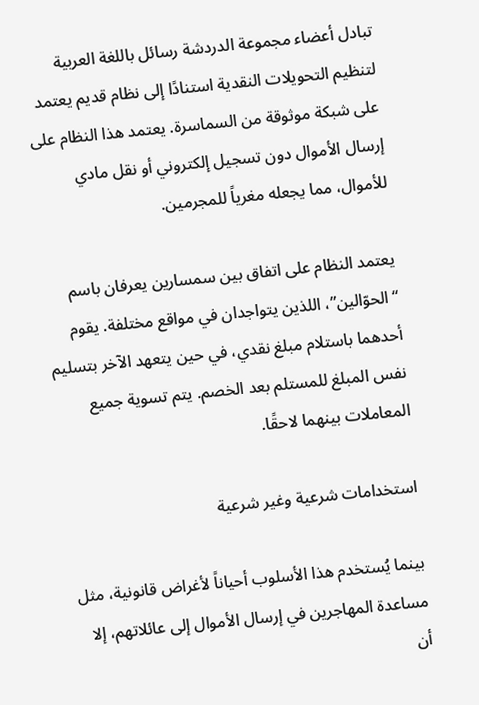تبادل أعضاء مجموعة الدردشة رسائل باللغة العربية لتنظيم التحويلات النقدية استنادًا إلى نظام قديم يعتمد على شبكة موثوقة من السماسرة. يعتمد هذا النظام على إرسال الأموال دون تسجيل إلكتروني أو نقل مادي للأموال، مما يجعله مغرياً للمجرمين.

يعتمد النظام على اتفاق بين سمسارين يعرفان باسم “الحوّالين”، اللذين يتواجدان في مواقع مختلفة. يقوم أحدهما باستلام مبلغ نقدي، في حين يتعهد الآخر بتسليم نفس المبلغ للمستلم بعد الخصم. يتم تسوية جميع المعاملات بينهما لاحقًا.

استخدامات شرعية وغير شرعية

بينما يُستخدم هذا الأسلوب أحياناً لأغراض قانونية، مثل مساعدة المهاجرين في إرسال الأموال إلى عائلاتهم، إلا أن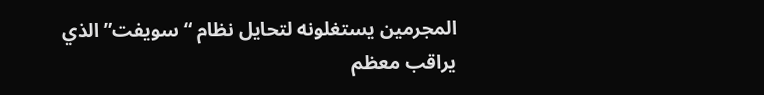المجرمين يستغلونه لتحايل نظام “سويفت” الذي يراقب معظم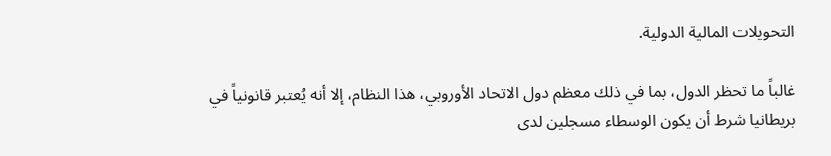التحويلات المالية الدولية.

غالباً ما تحظر الدول، بما في ذلك معظم دول الاتحاد الأوروبي، هذا النظام، إلا أنه يُعتبر قانونياً في بريطانيا شرط أن يكون الوسطاء مسجلين لدى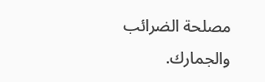مصلحة الضرائب والجمارك.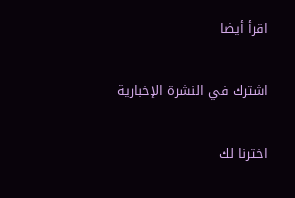اقرأ أيضا

اشترك في النشرة الإخبارية

اخترنا لك